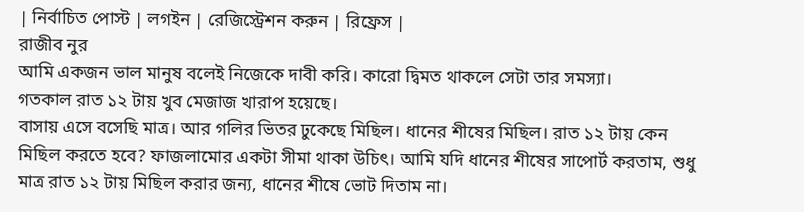| নির্বাচিত পোস্ট | লগইন | রেজিস্ট্রেশন করুন | রিফ্রেস |
রাজীব নুর
আমি একজন ভাল মানুষ বলেই নিজেকে দাবী করি। কারো দ্বিমত থাকলে সেটা তার সমস্যা।
গতকাল রাত ১২ টায় খুব মেজাজ খারাপ হয়েছে।
বাসায় এসে বসেছি মাত্র। আর গলির ভিতর ঢুকেছে মিছিল। ধানের শীষের মিছিল। রাত ১২ টায় কেন মিছিল করতে হবে? ফাজলামোর একটা সীমা থাকা উচিৎ। আমি যদি ধানের শীষের সাপোর্ট করতাম, শুধু মাত্র রাত ১২ টায় মিছিল করার জন্য, ধানের শীষে ভোট দিতাম না।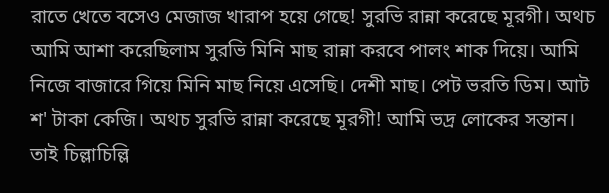রাতে খেতে বসেও মেজাজ খারাপ হয়ে গেছে! সুরভি রান্না করেছে মূরগী। অথচ আমি আশা করেছিলাম সুরভি মিনি মাছ রান্না করবে পালং শাক দিয়ে। আমি নিজে বাজারে গিয়ে মিনি মাছ নিয়ে এসেছি। দেশী মাছ। পেট ভরতি ডিম। আট শ' টাকা কেজি। অথচ সুরভি রান্না করেছে মূরগী! আমি ভদ্র লোকের সন্তান। তাই চিল্লাচিল্লি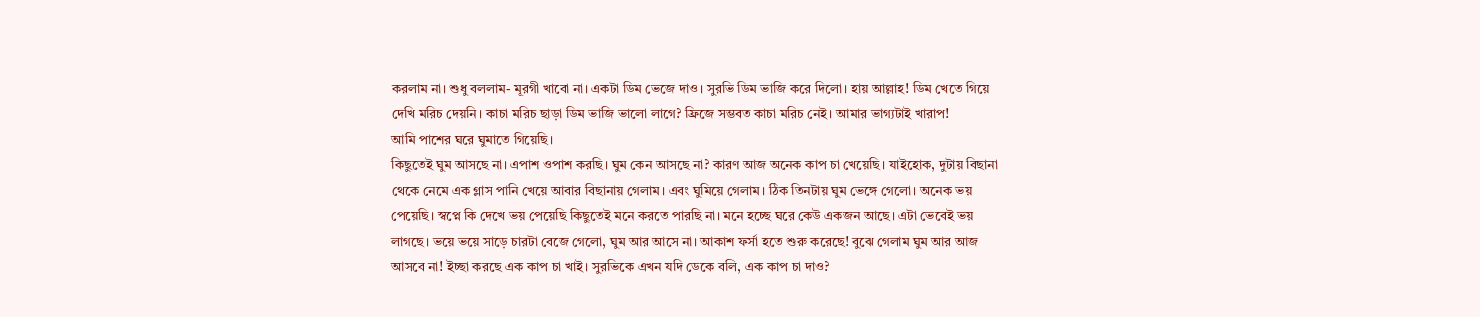করলাম না। শুধু বললাম- মূরগী খাবো না। একটা ডিম ভেজে দাও। সুরভি ডিম ভাজি করে দিলো। হায় আল্লাহ! ডিম খেতে গিয়ে দেখি মরিচ দেয়নি। কাচা মরিচ ছাড়া ডিম ভাজি ভালো লাগে? ফ্রিজে সম্ভবত কাচা মরিচ নেই। আমার ভাগ্যটাই খারাপ!
আমি পাশের ঘরে ঘুমাতে গিয়েছি।
কিছুতেই ঘুম আসছে না। এপাশ ওপাশ করছি। ঘুম কেন আসছে না? কারণ আজ অনেক কাপ চা খেয়েছি। যাইহোক, দুটায় বিছানা থেকে নেমে এক গ্লাস পানি খেয়ে আবার বিছানায় গেলাম। এবং ঘুমিয়ে গেলাম। ঠিক তিনটায় ঘুম ভেঙ্গে গেলো। অনেক ভয় পেয়েছি। স্বপ্নে কি দেখে ভয় পেয়েছি কিছুতেই মনে করতে পারছি না। মনে হচ্ছে ঘরে কেউ একজন আছে। এটা ভেবেই ভয় লাগছে। ভয়ে ভয়ে সাড়ে চারটা বেজে গেলো, ঘুম আর আসে না। আকাশ ফর্সা হতে শুরু করেছে! বুঝে গেলাম ঘুম আর আজ আসবে না! ইচ্ছা করছে এক কাপ চা খাই। সুরভিকে এখন যদি ডেকে বলি, এক কাপ চা দাও?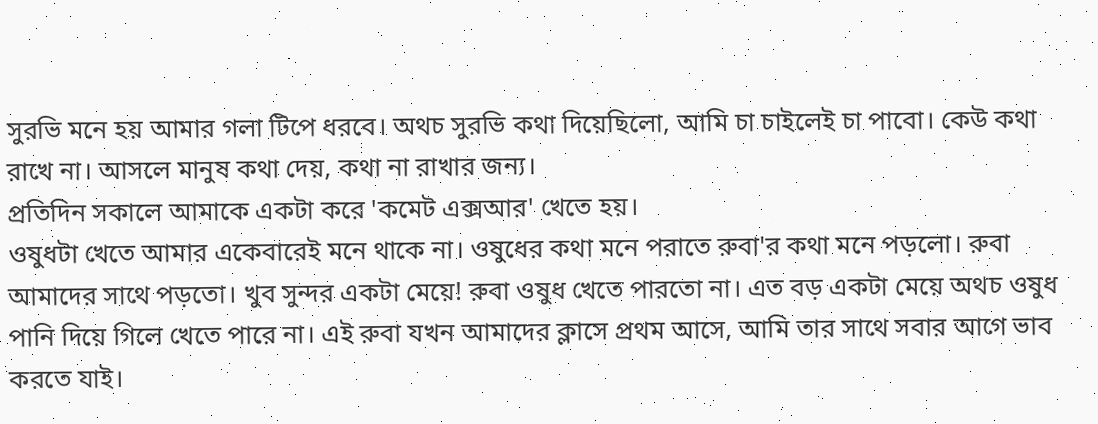সুরভি মনে হয় আমার গলা টিপে ধরবে। অথচ সুরভি কথা দিয়েছিলো, আমি চা চাইলেই চা পাবো। কেউ কথা রাখে না। আসলে মানুষ কথা দেয়, কথা না রাখার জন্য।
প্রতিদিন সকালে আমাকে একটা করে 'কমেট এক্সআর' খেতে হয়।
ওষুধটা খেতে আমার একেবারেই মনে থাকে না। ওষুধের কথা মনে পরাতে রুবা'র কথা মনে পড়লো। রুবা আমাদের সাথে পড়তো। খুব সুন্দর একটা মেয়ে! রুবা ওষুধ খেতে পারতো না। এত বড় একটা মেয়ে অথচ ওষুধ পানি দিয়ে গিলে খেতে পারে না। এই রুবা যখন আমাদের ক্লাসে প্রথম আসে, আমি তার সাথে সবার আগে ভাব করতে যাই।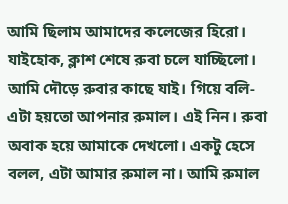আমি ছিলাম আমাদের কলেজের হিরো। যাইহোক, ক্লাশ শেষে রুবা চলে যাচ্ছিলো। আমি দৌড়ে রুবার কাছে যাই। গিয়ে বলি- এটা হয়তো আপনার রুমাল। এই নিন। রুবা অবাক হয়ে আমাকে দেখলো। একটু হেসে বলল, এটা আমার রুমাল না। আমি রুমাল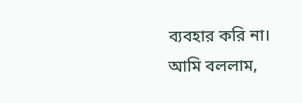ব্যবহার করি না। আমি বললাম,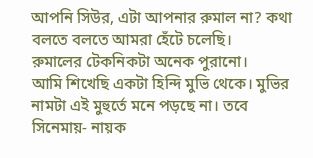আপনি সিউর, এটা আপনার রুমাল না? কথা বলতে বলতে আমরা হেঁটে চলেছি।
রুমালের টেকনিকটা অনেক পুরানো।
আমি শিখেছি একটা হিন্দি মুভি থেকে। মুভির নামটা এই মুহুর্তে মনে পড়ছে না। তবে সিনেমায়- নায়ক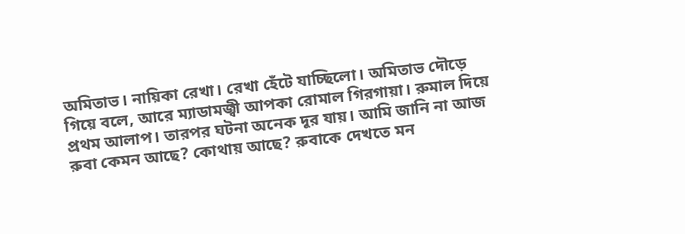অমিতাভ। নায়িকা রেখা। রেখা হেঁটে যাচ্ছিলো। অমিতাভ দৌড়ে গিয়ে বলে, আরে ম্যাডামজ্বী আপকা রোমাল গিরগায়া। রুমাল দিয়ে প্রথম আলাপ। তারপর ঘটনা অনেক দূর যায়। আমি জানি না আজ রুবা কেমন আছে? কোথায় আছে? রুবাকে দেখতে মন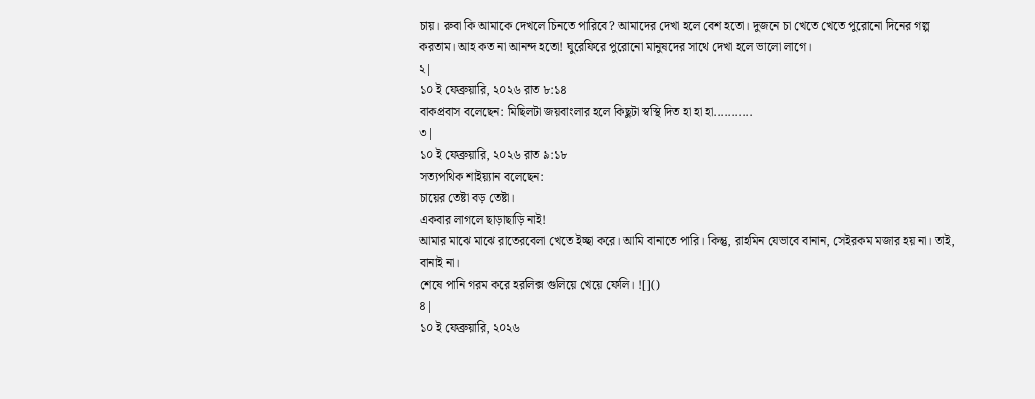চায়। রুবা কি আমাকে দেখলে চিনতে পারিবে? আমাদের দেখা হলে বেশ হতো। দুজনে চা খেতে খেতে পুরোনো দিনের গল্প করতাম। আহ কত না আনন্দ হতো! ঘুরেফিরে পুরোনো মানুষদের সাথে দেখা হলে ভালো লাগে।
২|
১০ ই ফেব্রুয়ারি, ২০২৬ রাত ৮:১৪
বাকপ্রবাস বলেছেন: মিছিলটা জয়বাংলার হলে কিছুটা স্বস্থি দিত হা হা হা...........
৩|
১০ ই ফেব্রুয়ারি, ২০২৬ রাত ৯:১৮
সত্যপথিক শাইয়্যান বলেছেন:
চায়ের তেষ্টা বড় তেষ্টা।
একবার লাগলে ছাড়াছাড়ি নাই!
আমার মাঝে মাঝে রাতেরবেলা খেতে ইচ্ছা করে। আমি বানাতে পারি। কিন্তু, রাহমিন যেভাবে বানান, সেইরকম মজার হয় না। তাই, বানাই না।
শেষে পানি গরম করে হরলিক্স গুলিয়ে খেয়ে ফেলি। ![]()
৪|
১০ ই ফেব্রুয়ারি, ২০২৬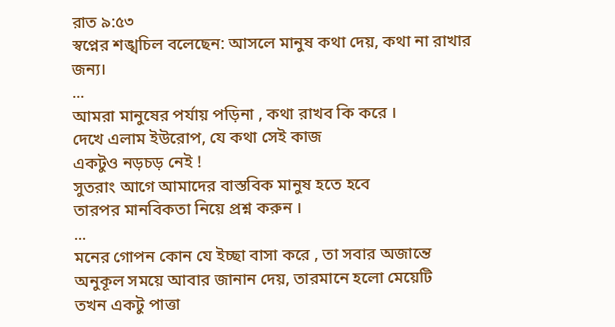রাত ৯:৫৩
স্বপ্নের শঙ্খচিল বলেছেন: আসলে মানুষ কথা দেয়, কথা না রাখার জন্য।
...
আমরা মানুষের পর্যায় পড়িনা , কথা রাখব কি করে ।
দেখে এলাম ইউরোপ, যে কথা সেই কাজ
একটুও নড়চড় নেই !
সুতরাং আগে আমাদের বাস্তবিক মানুষ হতে হবে
তারপর মানবিকতা নিয়ে প্রশ্ন করুন ।
...
মনের গোপন কোন যে ইচ্ছা বাসা করে , তা সবার অজান্তে
অনুকূল সময়ে আবার জানান দেয়, তারমানে হলো মেয়েটি
তখন একটু পাত্তা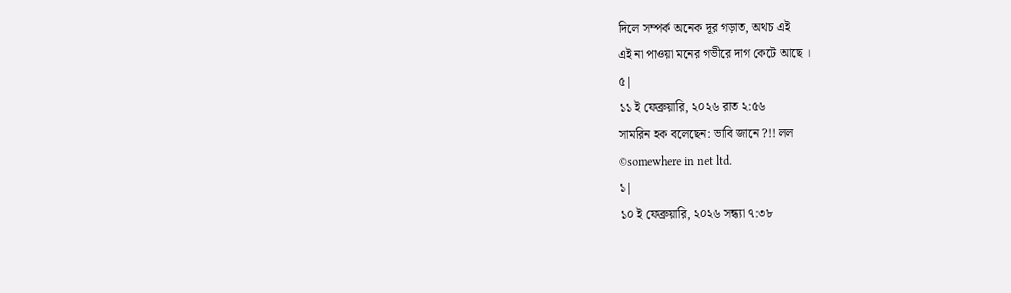দিলে সম্পর্ক অনেক দূর গড়াত, অথচ এই
এই না পাওয়া মনের গভীরে দাগ কেটে আছে ।
৫|
১১ ই ফেব্রুয়ারি, ২০২৬ রাত ২:৫৬
সামরিন হক বলেছেন: ভাবি জানে ?!! লল
©somewhere in net ltd.
১|
১০ ই ফেব্রুয়ারি, ২০২৬ সন্ধ্যা ৭:৩৮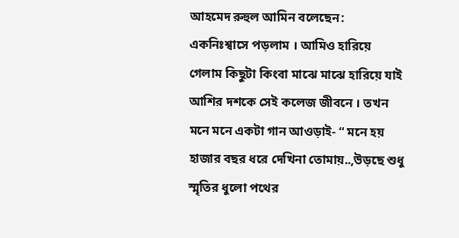আহমেদ রুহুল আমিন বলেছেন: একনিঃশ্বাসে পড়লাম । আমিও হারিয়ে গেলাম কিছুটা কিংবা মাঝে মাঝে হারিয়ে যাই আশির দশকে সেই কলেজ জীবনে । তখন মনে মনে একটা গান আওড়াই- “ মনে হয় হাজার বছর ধরে দেখিনা তোমায়..,উড়ছে শুধু স্মৃতির ধুলো পথের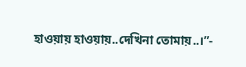হাওয়ায় হাওয়ায়..দেখিনা তোমায়..।”-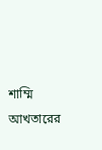শাম্মি আখতারের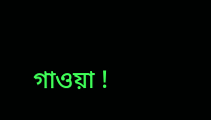গাওয়া !